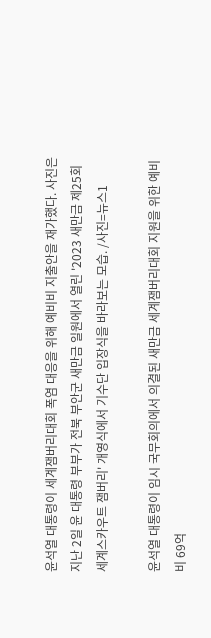윤석열 대통령이 세계잼버리대회 폭염 대응을 위해 예비비 지출안을 재가했다. 사진은 지난 2일 윤 대통령 부부가 전북 부안군 새만금 일원에서 열린 '2023 새만금 제25회 세계스카우트 잼버리' 개영식에서 기수단 입장식을 바라보는 모습. /사진=뉴스1

윤석열 대통령이 임시 국무회의에서 의결된 새만금 세계잼버리대회 지원을 위한 예비비 69억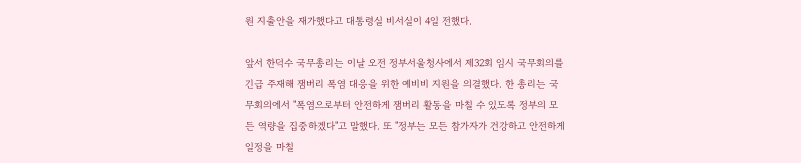원 지출안을 재가했다고 대통령실 비서실이 4일 전했다.

앞서 한덕수 국무총리는 이날 오전 정부서울청사에서 제32회 임시 국무회의를 긴급 주재해 잼버리 폭염 대응을 위한 예비비 지원을 의결했다. 한 총리는 국무회의에서 "폭염으로부터 안전하게 잼버리 활동을 마칠 수 있도록 정부의 모든 역량을 집중하겠다"고 말했다. 또 "정부는 모든 참가자가 건강하고 안전하게 일정을 마칠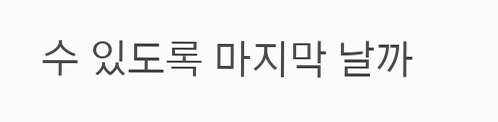수 있도록 마지막 날까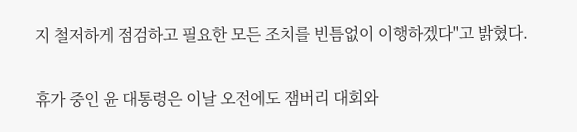지 철저하게 점검하고 필요한 모든 조치를 빈틈없이 이행하겠다"고 밝혔다.


휴가 중인 윤 대통령은 이날 오전에도 잼버리 대회와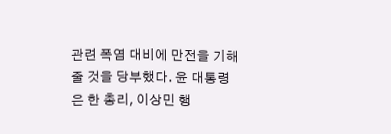관련 폭염 대비에 만전을 기해줄 것을 당부했다. 윤 대통령은 한 총리, 이상민 행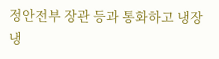정안전부 장관 등과 통화하고 냉장냉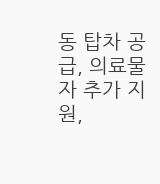동 탑차 공급, 의료물자 추가 지원,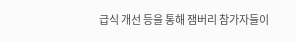급식 개선 등을 통해 잼버리 참가자들이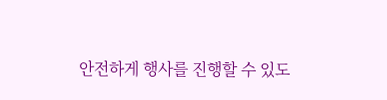안전하게 행사를 진행할 수 있도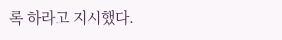록 하라고 지시했다.